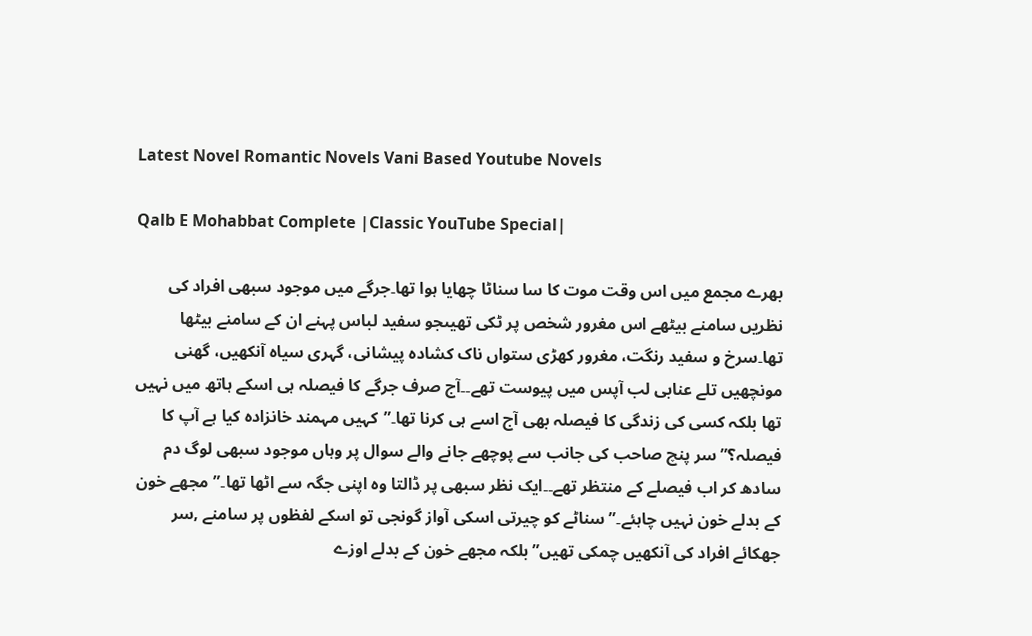Latest Novel Romantic Novels Vani Based Youtube Novels

Qalb E Mohabbat Complete |Classic YouTube Special|

بھرے مجمع میں اس وقت موت کا سا سناٹا چھایا ہوا تھا۔جرگے میں موجود سبھی افراد کی نظریں سامنے بیٹھے اس مغرور شخص پر ٹکی تھیںجو سفید لباس پہنے ان کے سامنے بیٹھا تھا۔سرخ و سفید رنگت، مغرور کھڑی ستواں ناک کشادہ پیشانی، گہری سیاہ آنکھیں، گھنی مونچھیں تلے عنابی لب آپس میں پیوست تھے۔۔آج صرف جرگے کا فیصلہ ہی اسکے ہاتھ میں نہیں تھا بلکہ کسی کی زندگی کا فیصلہ بھی آج اسے ہی کرنا تھا۔”کہیں مہمند خانزادہ کیا ہے آپ کا فیصلہ؟” سر پنچ صاحب کی جانب سے پوچھے جانے والے سوال پر وہاں موجود سبھی لوگ دم سادھ کر اب فیصلے کے منتظر تھے۔۔ایک نظر سبھی پر ڈالتا وہ اپنی جگہ سے اٹھا تھا۔”مجھے خون کے بدلے خون نہیں چاہئے۔” سناٹے کو چیرتی اسکی آواز گونجی تو اسکے لفظوں پر سامنے ,سر جھکائے افراد کی آنکھیں چمکی تھیں”بلکہ مجھے خون کے بدلے اوزے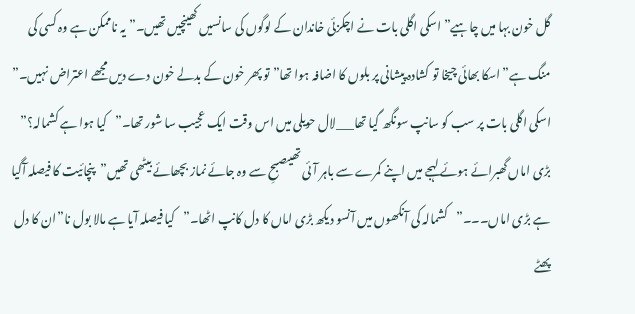گل خون بہا میں چاہیے” اسکی اگلی بات نے اچکزئی خاندان کے لوگوں کی سانسیں کھینچیں تھیں۔”یہ ناممکن ہے وہ کسی کی منگ ہے”اسکا بھائی چیخا تو کشادہ پیشانی پر بلوں کا اضافہ ہوا تھا”تو پھر خون کے بدلے خون دے دیں مجھے اعتراض نہیں۔” اسکی اگلی بات پر سب کو سانپ سونگھ گیا تھا___لال حویلی میں اس وقت ایک عجیب سا شور تھا۔”کیا ہوا ہے کشمالہ؟” بڑی اماں گھبرائے ہوئے لہجے میں اپنے کمرے سے باہر آئی تھیںصبحِ سے وہ جائے نماز بچھائے بیٹھی تھیں”پنچائیت کا فیصلہ آگیا ہے بڑی اماں۔۔۔”کشمالہ کی آنکھوں میں آنسو دیکھ بڑی اماں کا دل کانپ اٹھا۔”کیا فیصلہ آیا ہے مالا بول نا”ان کا دل پھٹے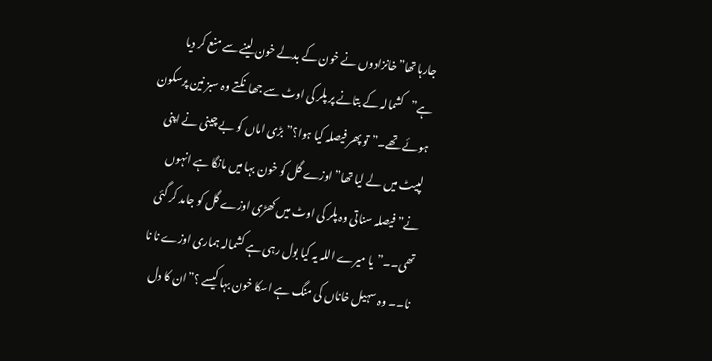جارہا تھا”خانزادوں نے خون کے بدلے خون لینے سے منع کر دیا ہے”کشمالہ کے بتانے پر پلر کی اوٹ سے جھانکتے وہ سبز نین پرسکون ہوئے تھے۔”تو پھر فیصلہ کیا ہوا؟”بڑی اماں کو بے چینی نے اپنی لپیٹ میں لے لیا تھا”اوزے گل کو خون بہا میں مانگا ہے انہوں نے” فیصلہ سناتی وہ پلر کی اوٹ میں کھڑی اوزے گل کو جامد کر گئی تھی۔۔”یا میرے اللہ یہ کیا بول رہی ہے کشمالہ ہماری اوزے نا نا نا۔۔ وہ سہیل خاناں کی منگ ہے اسکا خون بہا کیسے ؟”ان کا دل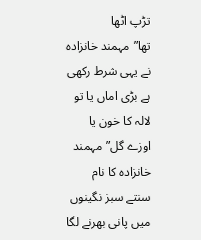تڑپ اٹھا تھا”مہمند خانزادہ نے یہی شرط رکھی ہے بڑی اماں یا تو لالہ کا خون یا اوزے گل”مہمند خانزادہ کا نام سنتے سبز نگینوں میں پانی بھرنے لگا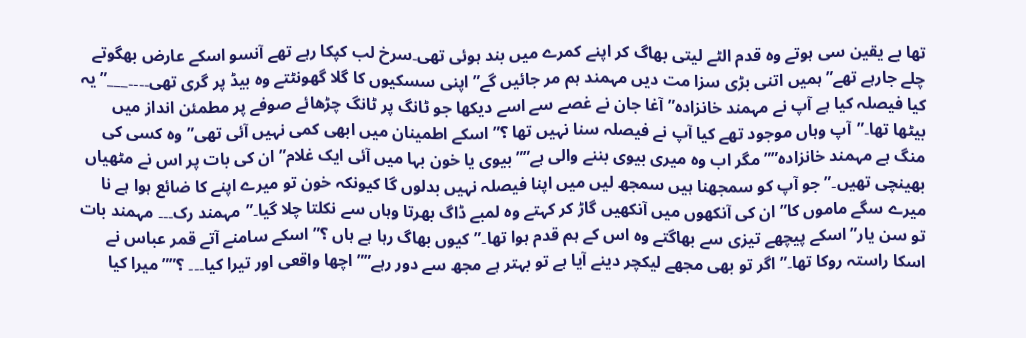تھا بے یقین سی ہوتے وہ قدم الٹے لیتی بھاگ کر اپنے کمرے میں بند ہوئی تھی۔سرخ لب کپکا رہے تھے آنسو اسکے عارض بھگوتے چلے جارہے تھے”ہمیں اتنی بڑی سزا مت دیں مہمند ہم مر جائیں گے”اپنی سسکیوں کا گلا گھونٹتے وہ بیڈ پر گری تھی۔۔۔۔___”یہ کیا فیصلہ کیا ہے آپ نے مہمند خانزادہ” آغا جان نے غصے سے اسے دیکھا جو ٹانگ پر ٹانگ چڑھائے صوفے پر مطمئن انداز میں بیٹھا تھا۔”آپ وہاں موجود تھے کیا آپ نے فیصلہ سنا نہیں تھا ؟”اسکے اطمینان میں ابھی کمی نہیں آئی تھی”وہ کسی کی منگ ہے مہمند خانزادہ””مگر اب وہ میری بیوی بننے والی ہے””بیوی یا خون بہا میں آئی ایک غلام”ان کی بات پر اس نے مٹھیاں بھینچی تھیں۔”جو آپ کو سمجھنا ہیں سمجھ لیں میں اپنا فیصلہ نہیں بدلوں گا کیونکہ خون تو میرے اپنے کا ضائع ہوا ہے نا میرے سگے ماموں کا” ان کی آنکھوں میں آنکھیں گاڑ کر کہتے وہ لمبے ڈاگ بھرتا وہاں سے نکلتا چلا گیا۔”مہمند رک۔۔۔ مہمند بات تو سن یار”اسکے پیچھے تیزی سے بھاگتے وہ اس کے ہم قدم ہوا تھا۔”کیوں بھاگ رہا ہے ہاں ؟” اسکے سامنے آتے قمر عباس نے اسکا راستہ روکا تھا۔”اگر تو بھی مجھے لیکچر دینے آیا ہے تو بہتر ہے مجھ سے دور رہے””اچھا واقعی اور تیرا کیا۔۔۔ ؟””میرا کیا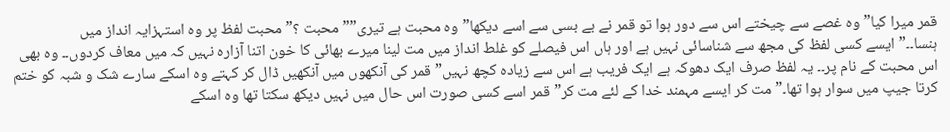قمر میرا کیا” وہ غصے سے چیختے اس سے دور ہوا تو قمر نے بے بسی سے اسے دیکھا”وہ محبت ہے تیری””محبت ؟” محبت لفظ پر وہ استہزایہ انداز میں ہنسا۔۔”ایسے کسی لفظ کی مجھ سے شناسائی نہیں ہے اور ہاں اس فیصلے کو غلط انداز میں مت لینا میرے بھائی کا خون اتنا آزارہ نہیں کہ میں معاف کردوں۔۔ وہ بھی اس محبت کے نام پر۔۔ یہ لفظ صرف ایک دھوکہ ہے ایک فریب ہے اس سے زیادہ کچھ نہیں”قمر کی آنکھوں میں آنکھیں ڈال کر کہتے وہ اسکے سارے شک و شبہ کو ختم کرتا جیپ میں سوار ہوا تھا۔”مت کر ایسے مہمند خدا کے لئے مت کر”قمر اسے کسی صورت اس حال میں نہیں دیکھ سکتا تھا وہ اسکے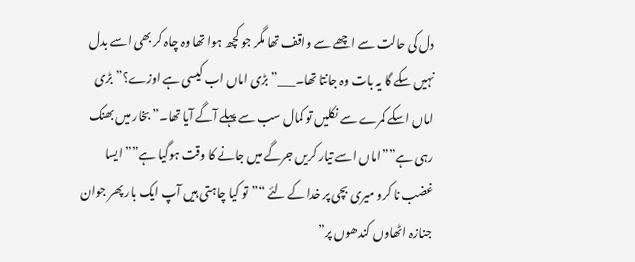دل کی حالت سے اچھے سے واقف تھا مگر جو کچھ ہوا تھا وہ چاہ کر بھی اسے بدل نہیں سکے گا یہ بات وہ جانتا تھا۔___”بڑی اماں اب کیسی ہے اوزے؟” بڑی اماں اسکے کمرے سے نکلیں تو کمال سب سے پہلے آگے آیا تھا۔”بخار میں بھنک رہی ہے””اماں اسے تیار کریں جرگے میں جانے کا وقت ہوگیا ہے””ایسا غضب نا کرو میری بچی پر خدا کے لئے “”تو کیا چاہتی ہیں آپ ایک بار پھر جوان جنازہ اٹھاوں کندھوں پر”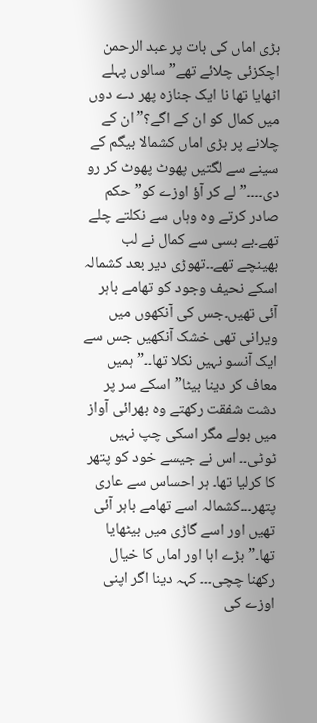بڑی اماں کی بات پر عبد الرحمن اچکزئی چلائے تھے”سالوں پہلے اٹھایا تھا نا ایک جنازہ پھر دے دوں میں کمال کو ان کے اگے؟”ان کے چلانے پر بڑی اماں کشمالا بیگم کے سینے سے لگتیں پھوٹ پھوٹ کر رو دی۔۔۔۔”لے کر آؤ اوزے کو” حکم صادر کرتے وہ وہاں سے نکلتے چلے تھے۔بے بسی سے کمال نے لب بھینچے تھے۔۔تھوڑی دیر بعد کشمالہ اسکے نحیف وجود کو تھامے باہر آئی تھیں۔جس کی آنکھوں میں ویرانی تھی خشک آنکھیں جس سے ایک آنسو نہیں نکلا تھا۔۔”ہمیں معاف کر دینا بیٹا”اسکے سر پر دشت شفقت رکھتے وہ بھرائی آواز میں بولے مگر اسکی چپ نہیں ٹوٹی۔۔ اس نے جیسے خود کو پتھر کا کرلیا تھا۔ ہر احساس سے عاری پتھر۔۔۔کشمالہ اسے تھامے باہر آئی تھیں اور اسے گاڑی میں بیٹھایا تھا۔”بڑے ابا اور اماں کا خیال رکھنا چچی۔۔۔ کہہ دینا اگر اپنی اوزے کی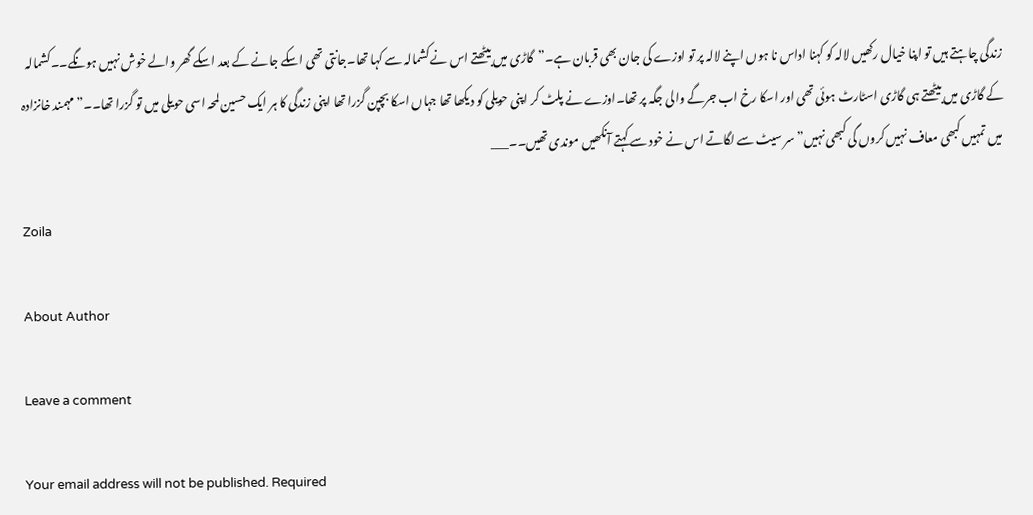زندگی چاہتے ہیں تو اپنا خیال رکھیں لالہ کو کہنا اداس نا ہوں اپنے لالہ پر تو اوزے کی جان بھی قربان ہے۔”گاڑی میں بیٹھتے اس نے کشمالہ سے کہا تھا۔جانتی تھی اسکے جانے کے بعد اسکے گھر والے خوش نہیں ہونگے۔۔کشمالہ کے گاڑی میں بیٹھتے ہی گاڑی اسٹارٹ ہوئی تھی اور اسکا رخ اب جرگے والی جگہ پر تھا۔اوزے نے پلٹ کر اپنی حویلی کو دیکھا تھا جہاں اسکا بچپن گزرا تھا اپنی زندگی کا ہر ایک حسین لمحہ اسی حویلی میں تو گزرا تھا۔۔”مہمند خانزادہ میں تمہیں کبھی معاف نہیں کروں گی کبھی نہیں”سر سیٹ سے لگاتے اس نے خود سے کہتے آنکھیں موندی تھیں۔۔___

Zoila

About Author

Leave a comment

Your email address will not be published. Required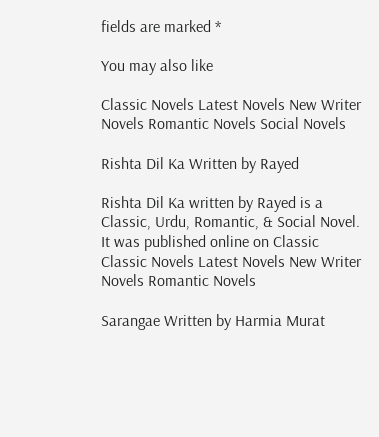fields are marked *

You may also like

Classic Novels Latest Novels New Writer Novels Romantic Novels Social Novels

Rishta Dil Ka Written by Rayed

Rishta Dil Ka written by Rayed is a Classic, Urdu, Romantic, & Social Novel.  It was published online on Classic
Classic Novels Latest Novels New Writer Novels Romantic Novels

Sarangae Written by Harmia Murat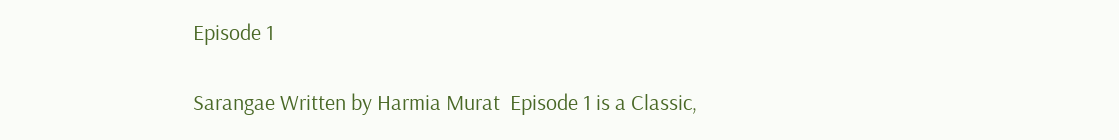Episode 1

Sarangae Written by Harmia Murat  Episode 1 is a Classic,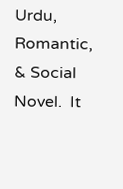Urdu, Romantic, & Social Novel.  It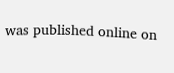was published online on